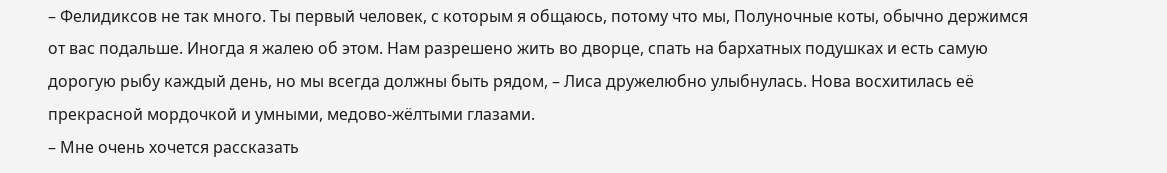– Фелидиксов не так много. Ты первый человек, с которым я общаюсь, потому что мы, Полуночные коты, обычно держимся от вас подальше. Иногда я жалею об этом. Нам разрешено жить во дворце, спать на бархатных подушках и есть самую дорогую рыбу каждый день, но мы всегда должны быть рядом, – Лиса дружелюбно улыбнулась. Нова восхитилась её прекрасной мордочкой и умными, медово-жёлтыми глазами.
– Мне очень хочется рассказать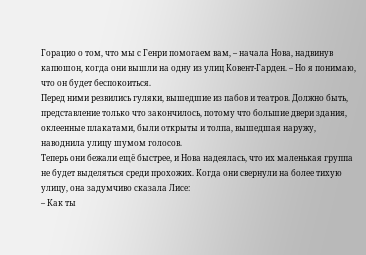Горацио о том, что мы с Генри помогаем вам, – начала Нова, надвинув капюшон, когда они вышли на одну из улиц Ковент-Гарден. – Но я понимаю, что он будет беспокоиться.
Перед ними резвились гуляки, вышедшие из пабов и театров. Должно быть, представление только что закончилось, потому что большие двери здания, оклеенные плакатами, были открыты и толпа, вышедшая наружу, наводнила улицу шумом голосов.
Теперь они бежали ещё быстрее, и Нова надеялась, что их маленькая группа не будет выделяться среди прохожих. Когда они свернули на более тихую улицу, она задумчиво сказала Лисе:
– Как ты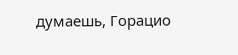думаешь, Горацио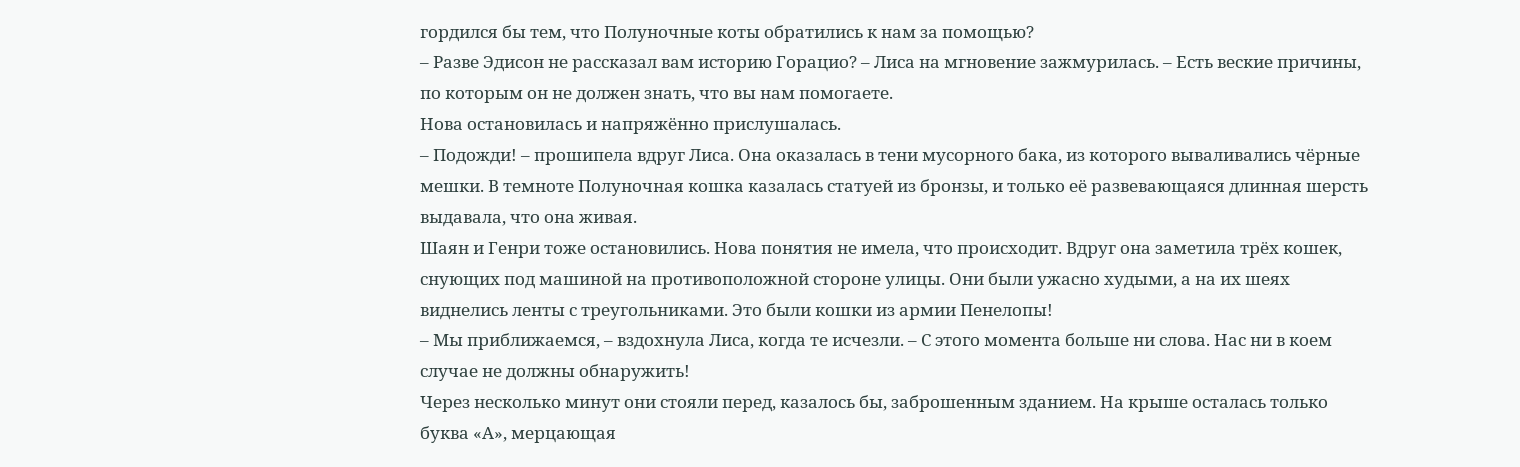гордился бы тем, что Полуночные коты обратились к нам за помощью?
– Разве Эдисон не рассказал вам историю Горацио? – Лиса на мгновение зажмурилась. – Есть веские причины, по которым он не должен знать, что вы нам помогаете.
Нова остановилась и напряжённо прислушалась.
– Подожди! – прошипела вдруг Лиса. Она оказалась в тени мусорного бака, из которого вываливались чёрные мешки. В темноте Полуночная кошка казалась статуей из бронзы, и только её развевающаяся длинная шерсть выдавала, что она живая.
Шаян и Генри тоже остановились. Нова понятия не имела, что происходит. Вдруг она заметила трёх кошек, снующих под машиной на противоположной стороне улицы. Они были ужасно худыми, а на их шеях виднелись ленты с треугольниками. Это были кошки из армии Пенелопы!
– Мы приближаемся, – вздохнула Лиса, когда те исчезли. – С этого момента больше ни слова. Нас ни в коем случае не должны обнаружить!
Через несколько минут они стояли перед, казалось бы, заброшенным зданием. На крыше осталась только буква «А», мерцающая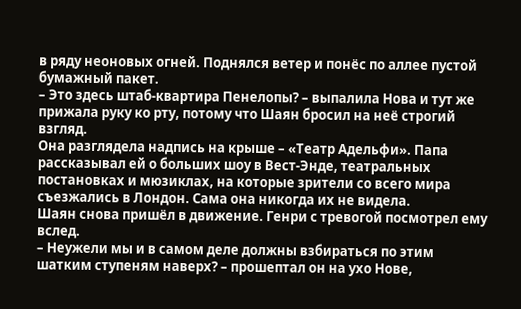в ряду неоновых огней. Поднялся ветер и понёс по аллее пустой бумажный пакет.
– Это здесь штаб-квартира Пенелопы? – выпалила Нова и тут же прижала руку ко рту, потому что Шаян бросил на неё строгий взгляд.
Она разглядела надпись на крыше – «Театр Адельфи». Папа рассказывал ей о больших шоу в Вест-Энде, театральных постановках и мюзиклах, на которые зрители со всего мира съезжались в Лондон. Сама она никогда их не видела.
Шаян снова пришёл в движение. Генри с тревогой посмотрел ему вслед.
– Неужели мы и в самом деле должны взбираться по этим шатким ступеням наверх? – прошептал он на ухо Нове,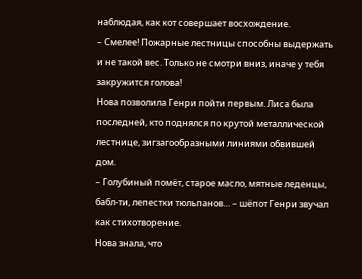наблюдая, как кот совершает восхождение.
– Смелее! Пожарные лестницы способны выдержать и не такой вес. Только не смотри вниз, иначе у тебя закружится голова!
Нова позволила Генри пойти первым. Лиса была последней, кто поднялся по крутой металлической лестнице, зигзагообразными линиями обвившей дом.
– Голубиный помёт, старое масло, мятные леденцы, бабл-ти, лепестки тюльпанов… – шёпот Генри звучал как стихотворение.
Нова знала, что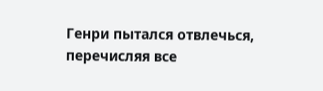Генри пытался отвлечься, перечисляя все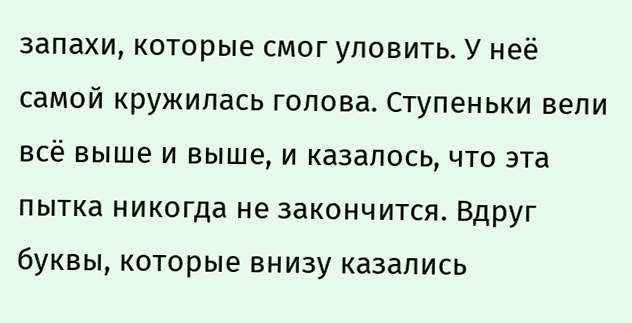запахи, которые смог уловить. У неё самой кружилась голова. Ступеньки вели всё выше и выше, и казалось, что эта пытка никогда не закончится. Вдруг буквы, которые внизу казались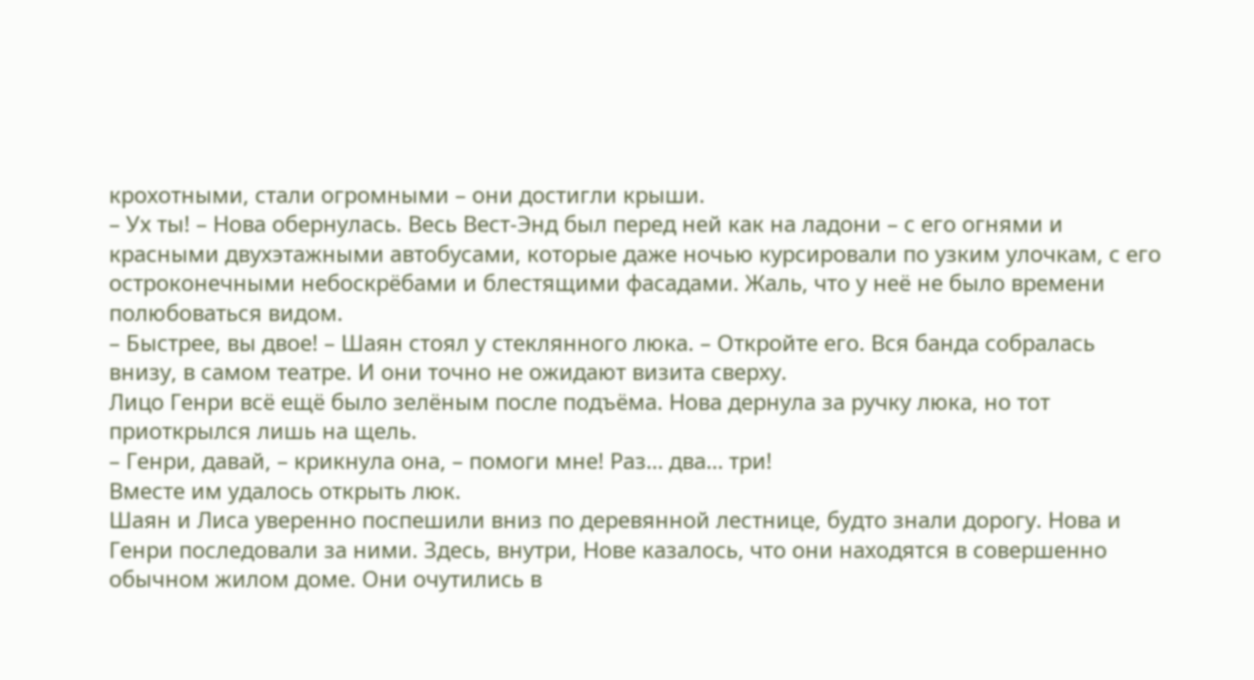крохотными, стали огромными – они достигли крыши.
– Ух ты! – Нова обернулась. Весь Вест-Энд был перед ней как на ладони – с его огнями и красными двухэтажными автобусами, которые даже ночью курсировали по узким улочкам, с его остроконечными небоскрёбами и блестящими фасадами. Жаль, что у неё не было времени полюбоваться видом.
– Быстрее, вы двое! – Шаян стоял у стеклянного люка. – Откройте его. Вся банда собралась внизу, в самом театре. И они точно не ожидают визита сверху.
Лицо Генри всё ещё было зелёным после подъёма. Нова дернула за ручку люка, но тот приоткрылся лишь на щель.
– Генри, давай, – крикнула она, – помоги мне! Раз… два… три!
Вместе им удалось открыть люк.
Шаян и Лиса уверенно поспешили вниз по деревянной лестнице, будто знали дорогу. Нова и Генри последовали за ними. Здесь, внутри, Нове казалось, что они находятся в совершенно обычном жилом доме. Они очутились в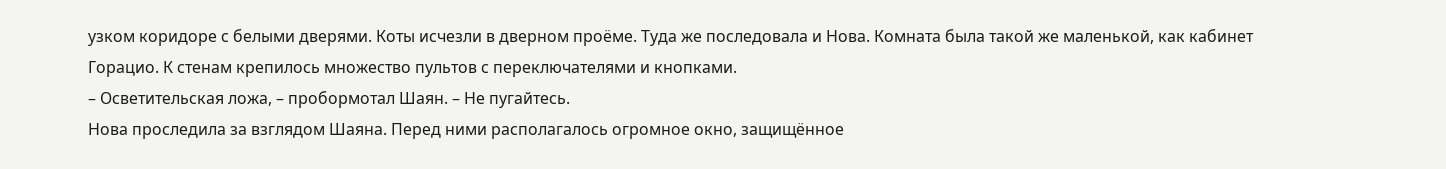узком коридоре с белыми дверями. Коты исчезли в дверном проёме. Туда же последовала и Нова. Комната была такой же маленькой, как кабинет Горацио. К стенам крепилось множество пультов с переключателями и кнопками.
– Осветительская ложа, – пробормотал Шаян. – Не пугайтесь.
Нова проследила за взглядом Шаяна. Перед ними располагалось огромное окно, защищённое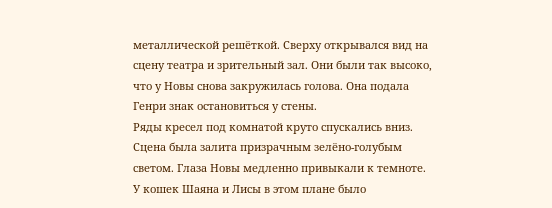металлической решёткой. Сверху открывался вид на сцену театра и зрительный зал. Они были так высоко, что у Новы снова закружилась голова. Она подала Генри знак остановиться у стены.
Ряды кресел под комнатой круто спускались вниз. Сцена была залита призрачным зелёно-голубым светом. Глаза Новы медленно привыкали к темноте. У кошек Шаяна и Лисы в этом плане было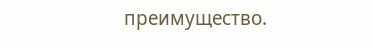преимущество.